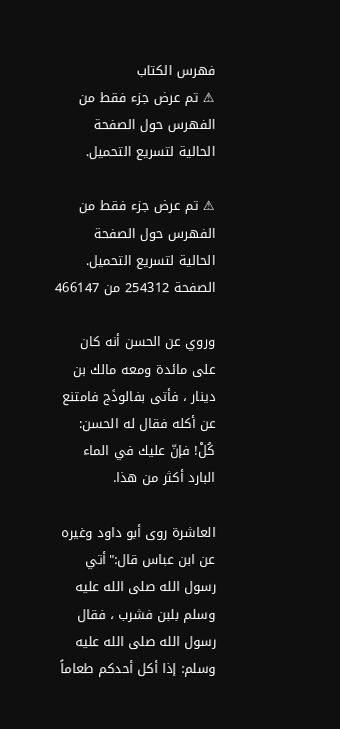فهرس الكتاب
⚠ تم عرض جزء فقط من الفهرس حول الصفحة الحالية لتسريع التحميل.

⚠ تم عرض جزء فقط من الفهرس حول الصفحة الحالية لتسريع التحميل.
الصفحة 254312 من 466147

وروي عن الحسن أنه كان على مائدة ومعه مالك بن دينار ، فأتى بفالوذَج فامتنع عن أكله فقال له الحسن: كُلْ! فإنّ عليك في الماء البارد أكثر من هذا.

العاشرة روى أبو داود وغيره عن ابن عباس قال:"أتي رسول الله صلى الله عليه وسلم بلبن فشرب ، فقال رسول الله صلى الله عليه وسلم: إذا أكل أحدكم طعاماً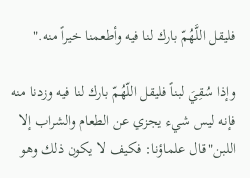فليقل اللَّهُمّ بارك لنا فيه وأطعمنا خيراً منه."

وإذا سُقِيَ لبناً فليقل اللّهُمّ بارك لنا فيه وزدنا منه فإنه ليس شيء يجزي عن الطعام والشراب إلا اللبن"قال علماؤنا: فكيف لا يكون ذلك وهو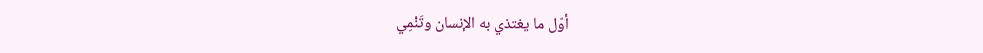أوّل ما يغتذي به الإنسان وتَنْمِي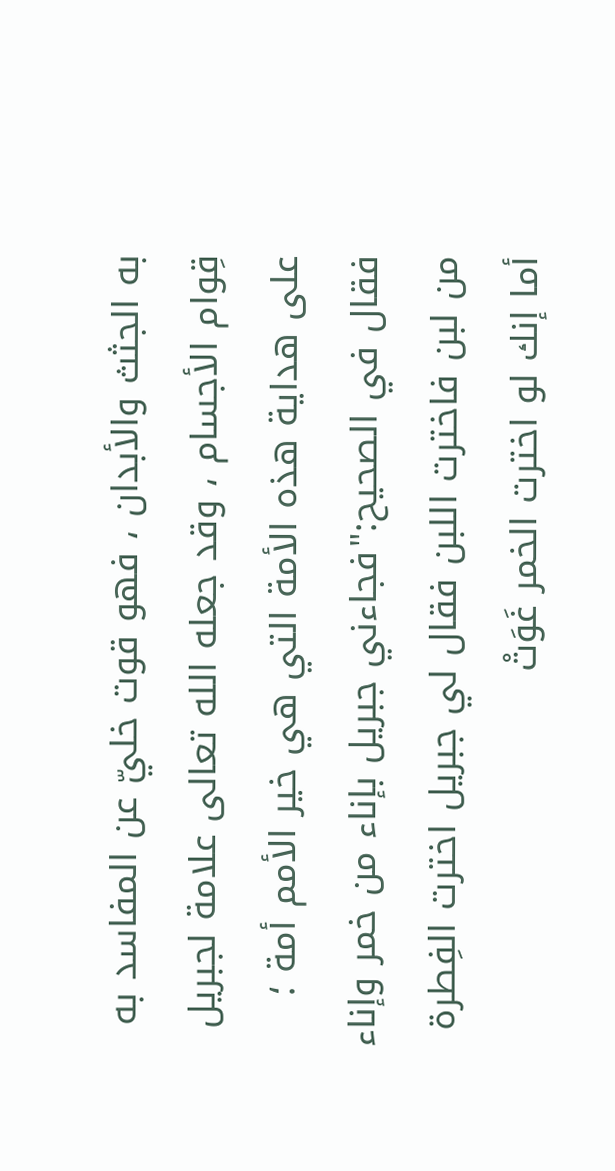به الجثث والأبدان ، فهو قوت خليّ عن المفاسد به قِوام الأجسام ، وقد جعله الله تعالى علامة لجبريل على هداية هذه الأمة التي هي خير الأمم أمة ؛ فقال في الصحيح:"فجاءني جبريل بإناء من خمر وإناء من لبن فاخترت اللبن فقال لي جبريل اخترت الفِطرة أما إنك لو اخترت الخمر غَوَتْ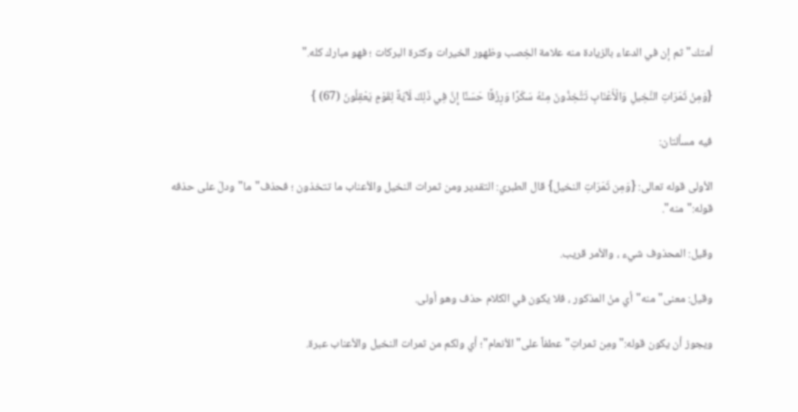أمتك"ثم إن في الدعاء بالزيادة منه علامة الخِصب وظهور الخيرات وكثرة البركات ؛ فهو مبارك كله."

{وَمِنْ ثَمَرَاتِ النَّخِيلِ وَالْأَعْنَابِ تَتَّخِذُونَ مِنْهُ سَكَرًا وَرِزْقًا حَسَنًا إِنَّ فِي ذَلِكَ لَآيَةً لِقَوْمٍ يَعْقِلُونَ (67) }

فيه مسألتان:

الأولى قوله تعالى: {وَمِن ثَمَرَاتِ النخيل} قال الطبري: التقدير ومن ثمرات النخيل والأعناب ما تتخذون ؛ فحذف"ما"ودلّ على حذفه قوله:"منه".

وقيل: المحذوف شيء ، والأمر قريب.

وقيل: معنى"منه"أي منْ المذكور ، فلا يكون في الكلام حذف وهو أولى.

ويجوز أن يكون قوله:"ومِن ثمراتِ"عطفاً على"الأنعام"؛ أي ولكم من ثمرات النخيل والأعناب عبرة.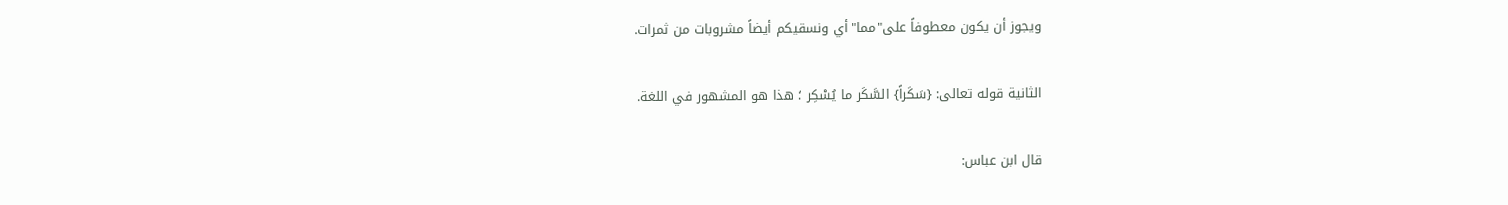ويجوز أن يكون معطوفاً على"مما"أي ونسقيكم أيضاً مشروبات من ثمرات.

الثانية قوله تعالى: {سَكَراً} السَّكَر ما يُسْكِر ؛ هذا هو المشهور في اللغة.

قال ابن عباس: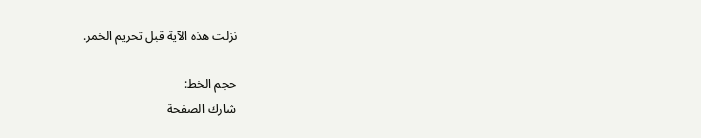نزلت هذه الآية قبل تحريم الخمر.

حجم الخط:
شارك الصفحة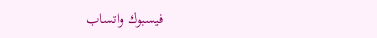فيسبوك واتساب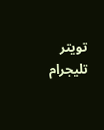تويتر تليجرام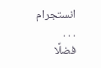انستجرام
. . .
فضلًا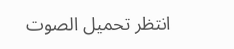انتظر تحميل الصوت